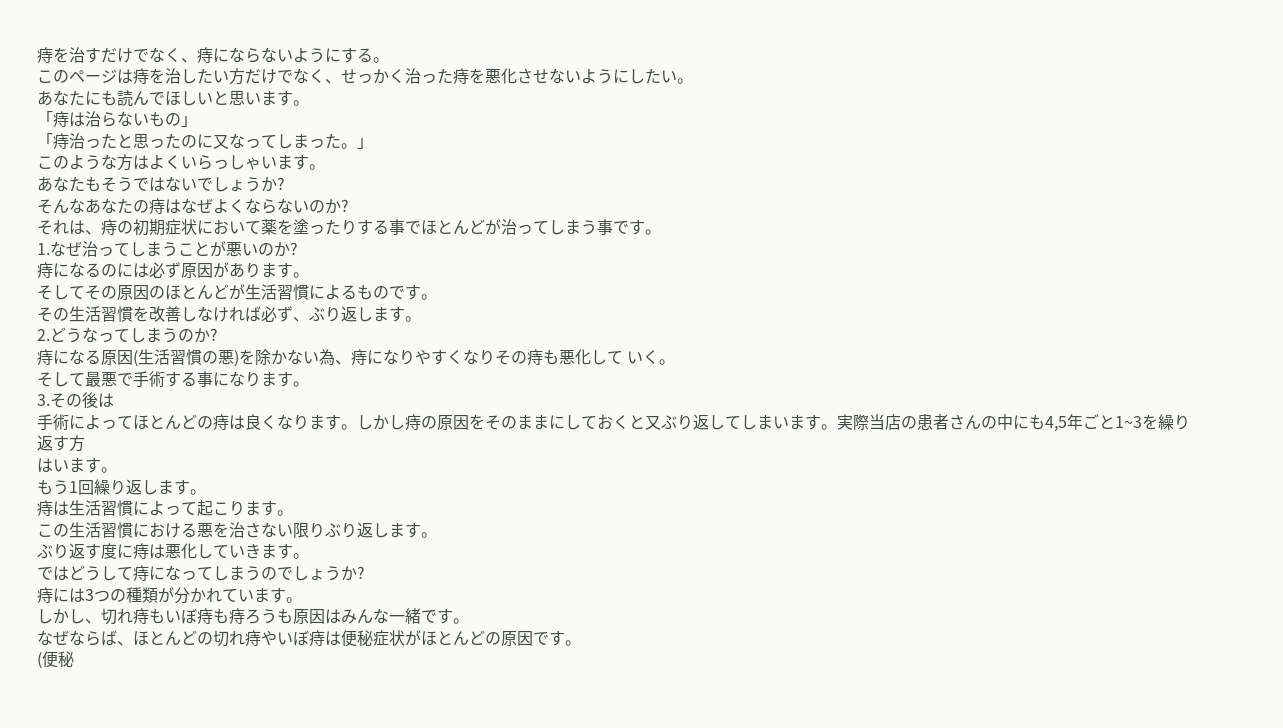痔を治すだけでなく、痔にならないようにする。
このページは痔を治したい方だけでなく、せっかく治った痔を悪化させないようにしたい。
あなたにも読んでほしいと思います。
「痔は治らないもの」
「痔治ったと思ったのに又なってしまった。」
このような方はよくいらっしゃいます。
あなたもそうではないでしょうか?
そんなあなたの痔はなぜよくならないのか?
それは、痔の初期症状において薬を塗ったりする事でほとんどが治ってしまう事です。
1.なぜ治ってしまうことが悪いのか?
痔になるのには必ず原因があります。
そしてその原因のほとんどが生活習慣によるものです。
その生活習慣を改善しなければ必ず、ぶり返します。
2.どうなってしまうのか?
痔になる原因(生活習慣の悪)を除かない為、痔になりやすくなりその痔も悪化して いく。
そして最悪で手術する事になります。
3.その後は
手術によってほとんどの痔は良くなります。しかし痔の原因をそのままにしておくと又ぶり返してしまいます。実際当店の患者さんの中にも4,5年ごと1~3を繰り返す方
はいます。
もう1回繰り返します。
痔は生活習慣によって起こります。
この生活習慣における悪を治さない限りぶり返します。
ぶり返す度に痔は悪化していきます。
ではどうして痔になってしまうのでしょうか?
痔には3つの種類が分かれています。
しかし、切れ痔もいぼ痔も痔ろうも原因はみんな一緒です。
なぜならば、ほとんどの切れ痔やいぼ痔は便秘症状がほとんどの原因です。
(便秘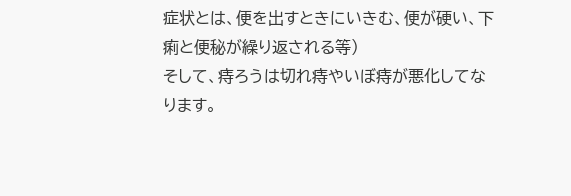症状とは、便を出すときにいきむ、便が硬い、下痢と便秘が繰り返される等)
そして、痔ろうは切れ痔やいぼ痔が悪化してなります。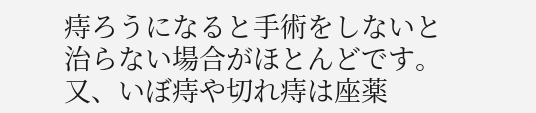痔ろうになると手術をしないと治らない場合がほとんどです。
又、いぼ痔や切れ痔は座薬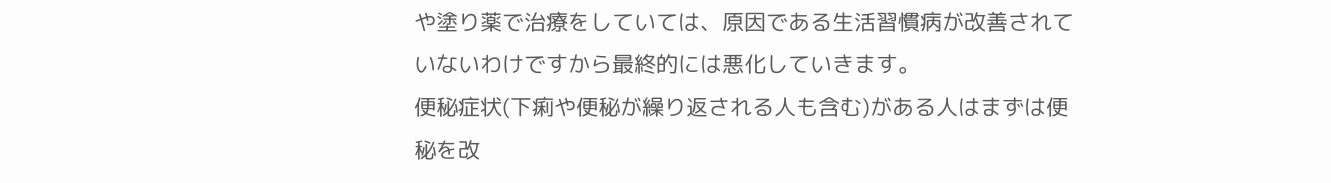や塗り薬で治療をしていては、原因である生活習慣病が改善されていないわけですから最終的には悪化していきます。
便秘症状(下痢や便秘が繰り返される人も含む)がある人はまずは便秘を改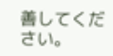善してください。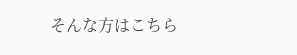そんな方はこちら